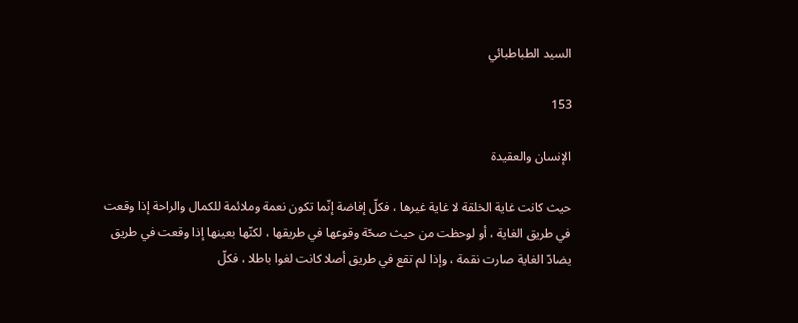السيد الطباطبائي

153

الإنسان والعقيدة

حيث كانت غاية الخلقة لا غاية غيرها ، فكلّ إفاضة إنّما تكون نعمة وملائمة للكمال والراحة إذا وقعت في طريق الغاية ، أو لوحظت من حيث صحّة وقوعها في طريقها ، لكنّها بعينها إذا وقعت في طريق يضادّ الغاية صارت نقمة ، وإذا لم تقع في طريق أصلا كانت لغوا باطلا ، فكلّ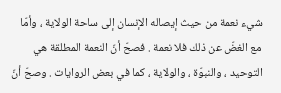شيء نعمة من حيث إيصاله الإنسان إلى ساحة الولاية ، وأمّا مع الغضّ عن ذلك فلا نعمة . فصحّ أنّ النعمة المطلقة هي التوحيد ، والنبوّة ، والولاية ، كما في بعض الروايات . وصحّ أنّ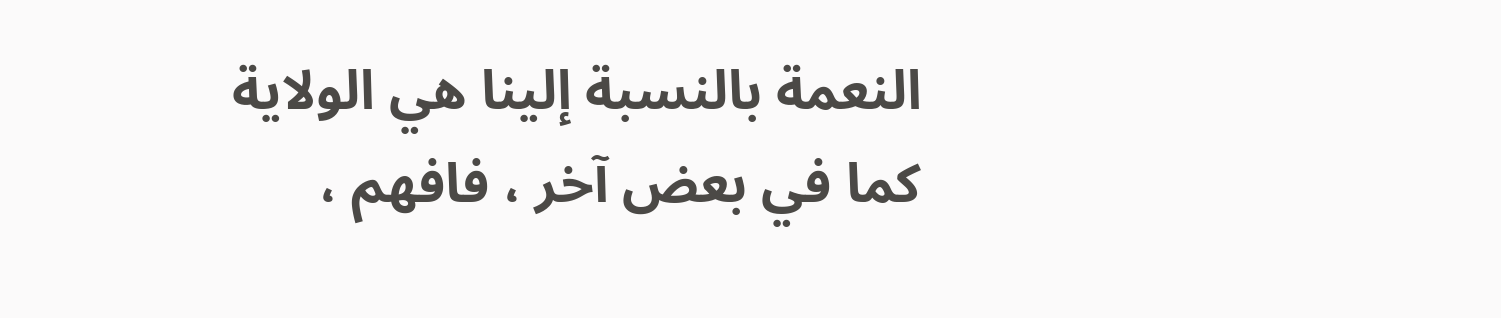النعمة بالنسبة إلينا هي الولاية كما في بعض آخر ، فافهم ،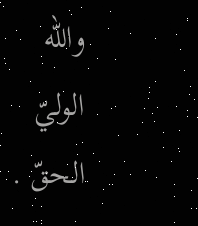واللّه الوليّ الحقّ .